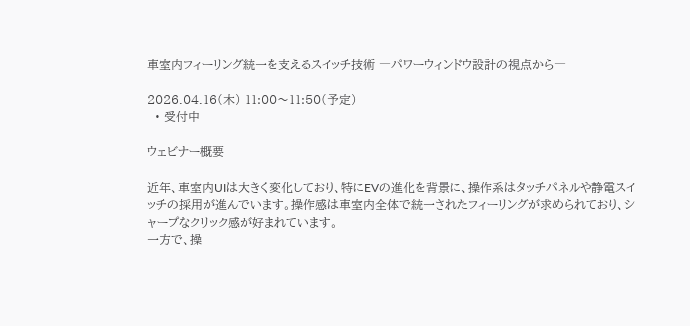車室内フィーリング統一を支えるスイッチ技術 ―パワーウィンドウ設計の視点から―

2026.04.16(木) 11:00〜11:50(予定)
  • 受付中

ウェビナー概要

近年、車室内UIは大きく変化しており、特にEVの進化を背景に、操作系はタッチパネルや静電スイッチの採用が進んでいます。操作感は車室内全体で統一されたフィーリングが求められており、シャープなクリック感が好まれています。
一方で、操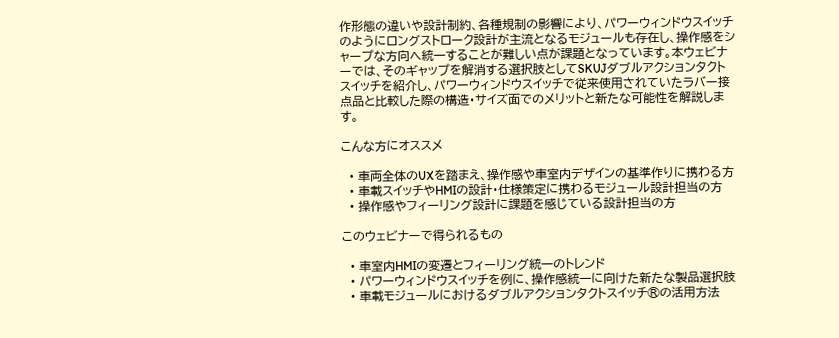作形態の違いや設計制約、各種規制の影響により、パワーウィンドウスイッチのようにロングストローク設計が主流となるモジュールも存在し、操作感をシャープな方向へ統一することが難しい点が課題となっています。本ウェビナーでは、そのギャップを解消する選択肢としてSKUJダブルアクションタクトスイッチを紹介し、パワーウィンドウスイッチで従来使用されていたラバー接点品と比較した際の構造・サイズ面でのメリットと新たな可能性を解説します。

こんな方にオススメ

  • 車両全体のUXを踏まえ、操作感や車室内デザインの基準作りに携わる方
  • 車載スイッチやHMIの設計・仕様策定に携わるモジュール設計担当の方
  • 操作感やフィーリング設計に課題を感じている設計担当の方

このウェビナーで得られるもの

  • 車室内HMIの変遷とフィーリング統一のトレンド
  • パワーウィンドウスイッチを例に、操作感統一に向けた新たな製品選択肢
  • 車載モジュールにおけるダブルアクションタクトスイッチ®の活用方法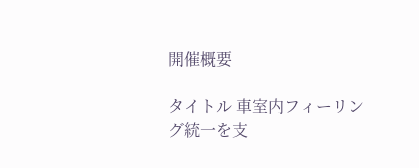開催概要

タイトル 車室内フィーリング統一を支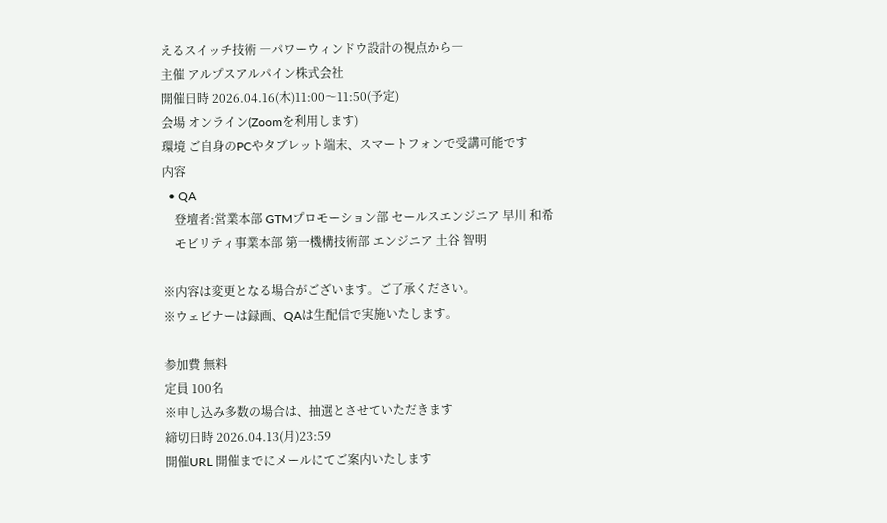えるスイッチ技術 ―パワーウィンドウ設計の視点から―
主催 アルプスアルパイン株式会社
開催日時 2026.04.16(木)11:00〜11:50(予定)
会場 オンライン(Zoomを利用します)
環境 ご自身のPCやタブレット端末、スマートフォンで受講可能です
内容
  • QA
    登壇者:営業本部 GTMプロモーション部 セールスエンジニア 早川 和希
    モビリティ事業本部 第一機構技術部 エンジニア 土谷 智明

※内容は変更となる場合がございます。ご了承ください。
※ウェビナーは録画、QAは生配信で実施いたします。

参加費 無料
定員 100名
※申し込み多数の場合は、抽選とさせていただきます
締切日時 2026.04.13(月)23:59
開催URL 開催までにメールにてご案内いたします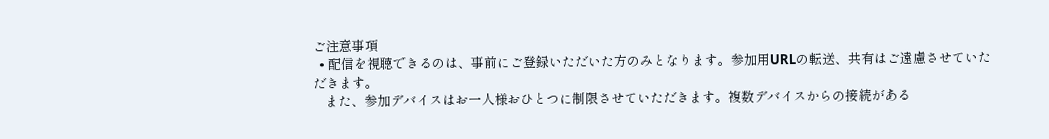ご注意事項
  • 配信を視聴できるのは、事前にご登録いただいた方のみとなります。参加用URLの転送、共有はご遠慮させていただきます。
    また、参加デバイスはお一人様おひとつに制限させていただきます。複数デバイスからの接続がある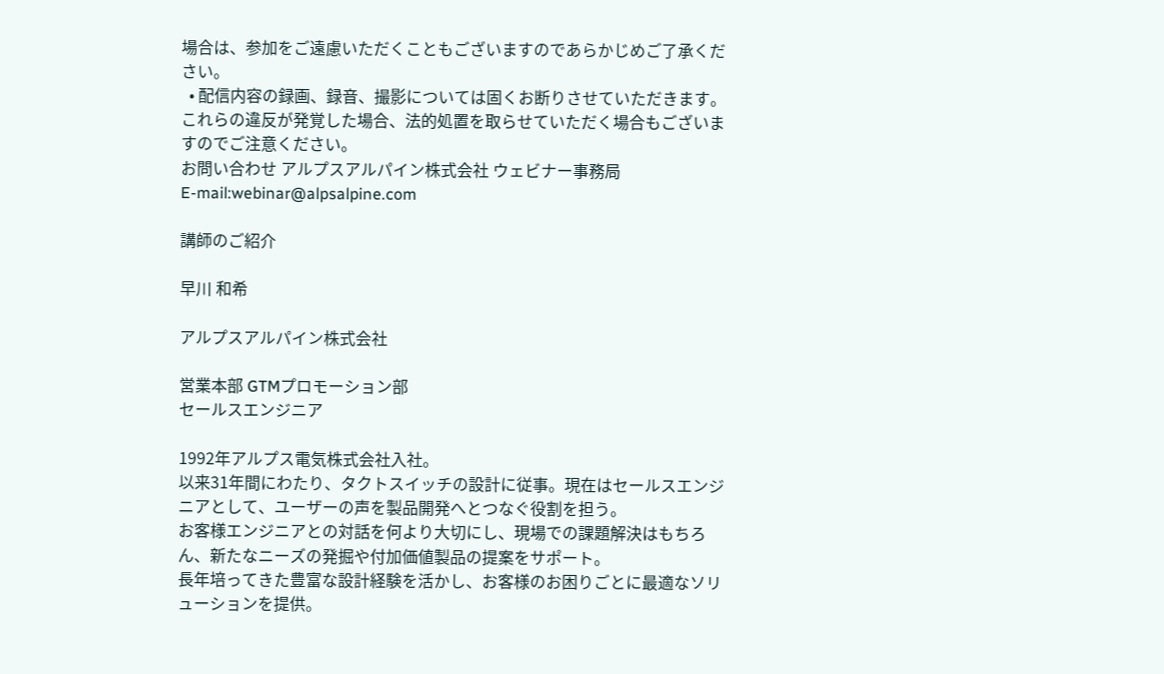場合は、参加をご遠慮いただくこともございますのであらかじめご了承ください。
  • 配信内容の録画、録音、撮影については固くお断りさせていただきます。これらの違反が発覚した場合、法的処置を取らせていただく場合もございますのでご注意ください。
お問い合わせ アルプスアルパイン株式会社 ウェビナー事務局
E-mail:webinar@alpsalpine.com

講師のご紹介

早川 和希

アルプスアルパイン株式会社

営業本部 GTMプロモーション部
セールスエンジニア

1992年アルプス電気株式会社入社。
以来31年間にわたり、タクトスイッチの設計に従事。現在はセールスエンジニアとして、ユーザーの声を製品開発へとつなぐ役割を担う。
お客様エンジニアとの対話を何より大切にし、現場での課題解決はもちろん、新たなニーズの発掘や付加価値製品の提案をサポート。
長年培ってきた豊富な設計経験を活かし、お客様のお困りごとに最適なソリューションを提供。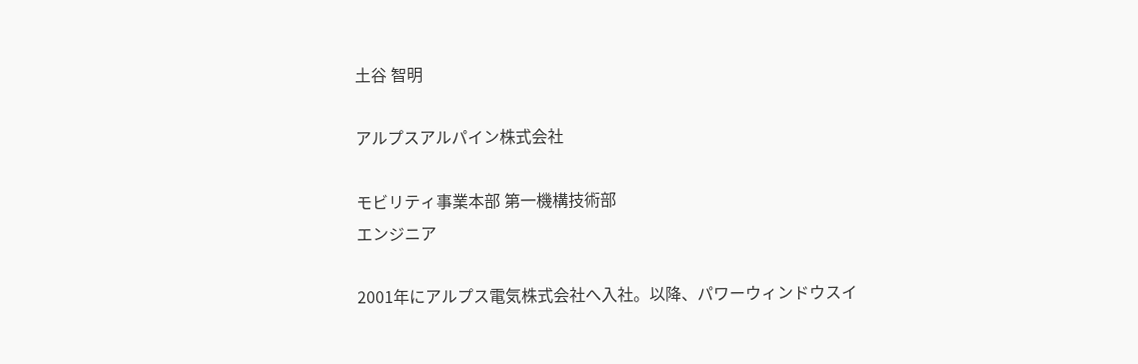土谷 智明

アルプスアルパイン株式会社

モビリティ事業本部 第一機構技術部
エンジニア

2001年にアルプス電気株式会社へ入社。以降、パワーウィンドウスイ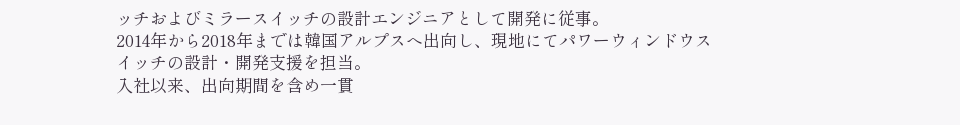ッチおよびミラースイッチの設計エンジニアとして開発に従事。
2014年から2018年までは韓国アルプスへ出向し、現地にてパワーウィンドウスイッチの設計・開発支援を担当。
入社以来、出向期間を含め一貫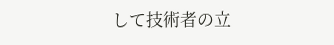して技術者の立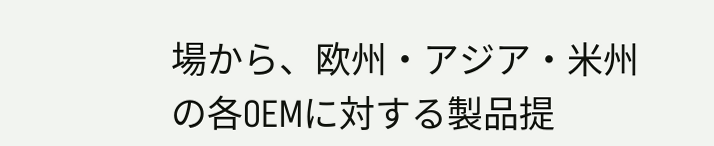場から、欧州・アジア・米州の各OEMに対する製品提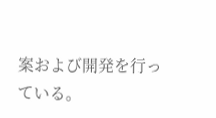案および開発を行っている。